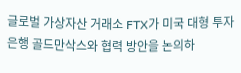글로벌 가상자산 거래소 FTX가 미국 대형 투자은행 골드만삭스와 협력 방안을 논의하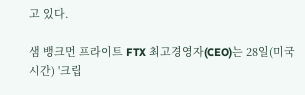고 있다.

샘 뱅크먼 프라이트 FTX 최고경영자(CEO)는 28일(미국시간) '크립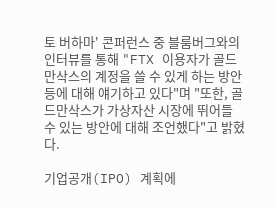토 버하마' 콘퍼런스 중 블룸버그와의 인터뷰를 통해 "FTX 이용자가 골드만삭스의 계정을 쓸 수 있게 하는 방안 등에 대해 얘기하고 있다"며 "또한, 골드만삭스가 가상자산 시장에 뛰어들 수 있는 방안에 대해 조언했다"고 밝혔다.

기업공개(IPO) 계획에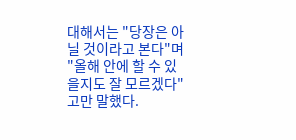대해서는 "당장은 아닐 것이라고 본다"며 "올해 안에 할 수 있을지도 잘 모르겠다"고만 말했다.